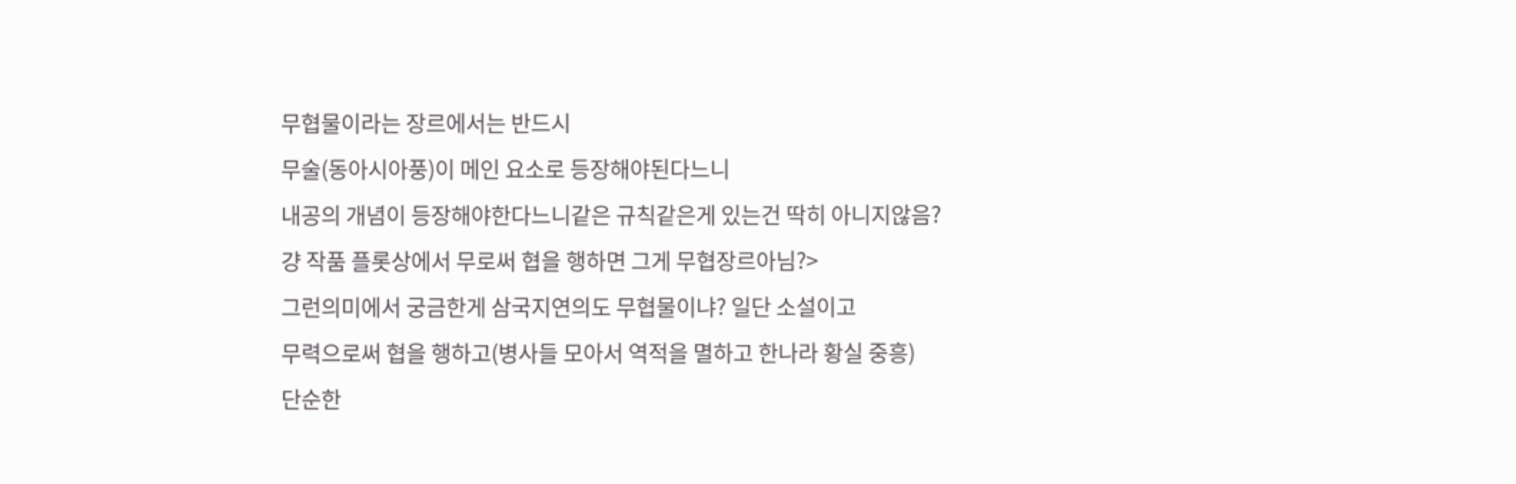무협물이라는 장르에서는 반드시
무술(동아시아풍)이 메인 요소로 등장해야된다느니
내공의 개념이 등장해야한다느니같은 규칙같은게 있는건 딱히 아니지않음?
걍 작품 플롯상에서 무로써 협을 행하면 그게 무협장르아님?>
그런의미에서 궁금한게 삼국지연의도 무협물이냐? 일단 소설이고
무력으로써 협을 행하고(병사들 모아서 역적을 멸하고 한나라 황실 중흥)
단순한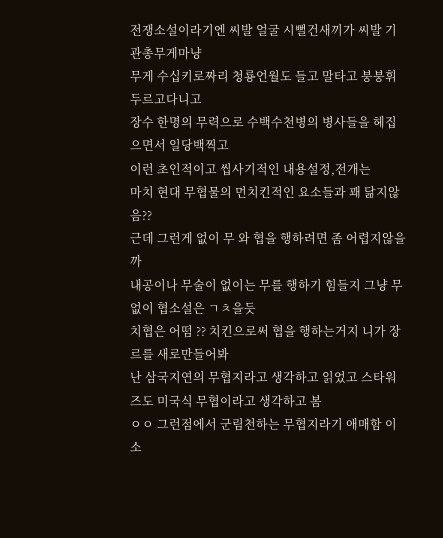전쟁소설이라기엔 씨발 얼굴 시뻘건새끼가 씨발 기관총무게마냥
무게 수십키로짜리 청룡언월도 들고 말타고 붕붕휘두르고다니고
장수 한명의 무력으로 수백수천병의 병사들을 헤집으면서 일당백찍고
이런 초인적이고 씹사기적인 내용설정,전개는
마치 현대 무협물의 먼치킨적인 요소들과 꽤 닮지않음??
근데 그런게 없이 무 와 협을 행하려면 좀 어렵지않을까
내공이나 무술이 없이는 무를 행하기 힘들지 그냥 무 없이 협소설은 ㄱㅊ을듯
치협은 어떰 ?? 치킨으로써 협을 행하는거지 니가 장르를 새로만들어봐
난 삼국지연의 무협지라고 생각하고 읽었고 스타워즈도 미국식 무협이라고 생각하고 봄
ㅇㅇ 그런점에서 군림천하는 무협지라기 애매함 이소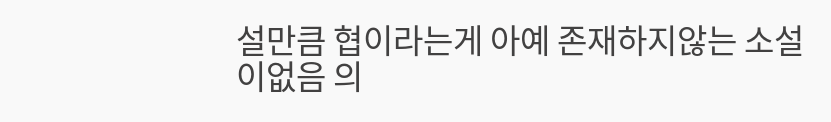설만큼 협이라는게 아예 존재하지않는 소설이없음 의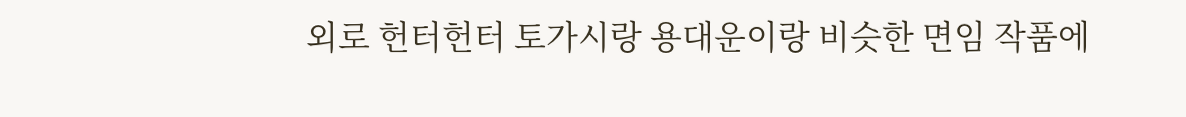외로 헌터헌터 토가시랑 용대운이랑 비슷한 면임 작품에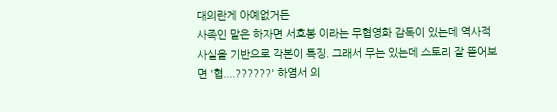대의란게 아예없거든
사족인 말은 하자면 서호봉 이라는 무협영화 감독이 있는데 역사적 사실을 기반으로 각본이 특징. 그래서 무는 있는데 스토리 잘 뜯어보면 '협....??????' 하염서 의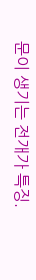문이 생기는 전개가 특징.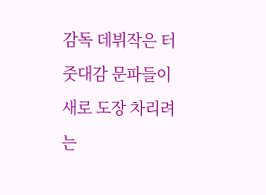감독 데뷔작은 터줏대감 문파들이 새로 도장 차리려는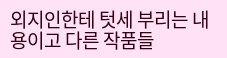외지인한테 텃세 부리는 내용이고 다른 작품들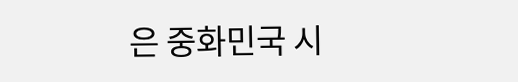은 중화민국 시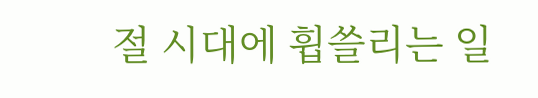절 시대에 휩쓸리는 일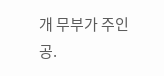개 무부가 주인공.